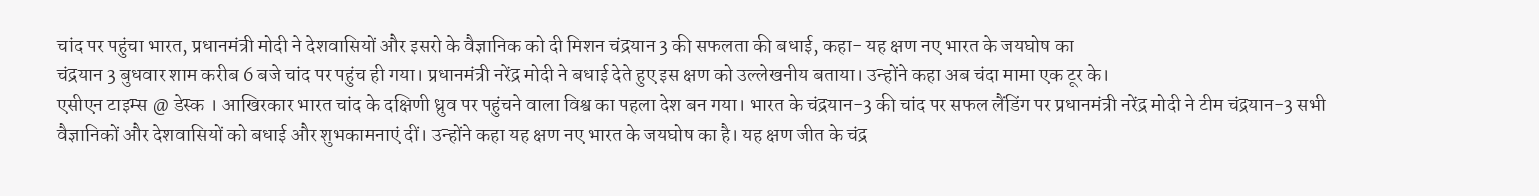चांद पर पहुंचा भारत, प्रधानमंत्री मोदी ने देशवासियों और इसरो के वैज्ञानिक को दी मिशन चंद्रयान 3 की सफलता की बधाई, कहा- यह क्षण नए भारत के जयघोष का
चंद्रयान 3 बुधवार शाम करीब 6 बजे चांद पर पहुंच ही गया। प्रधानमंत्री नरेंद्र मोदी ने बधाई देते हुए इस क्षण को उल्लेखनीय बताया। उन्होंने कहा अब चंदा मामा एक टूर के।
एसीएन टाइम्स @ डेस्क । आखिरकार भारत चांद के दक्षिणी ध्रुव पर पहुंचने वाला विश्व का पहला देश बन गया। भारत के चंद्रयान-3 की चांद पर सफल लैंडिंग पर प्रधानमंत्री नरेंद्र मोदी ने टीम चंद्रयान-3 सभी वैज्ञानिकों और देशवासियों को बधाई और शुभकामनाएं दीं। उन्होंने कहा यह क्षण नए भारत के जयघोष का है। यह क्षण जीत के चंद्र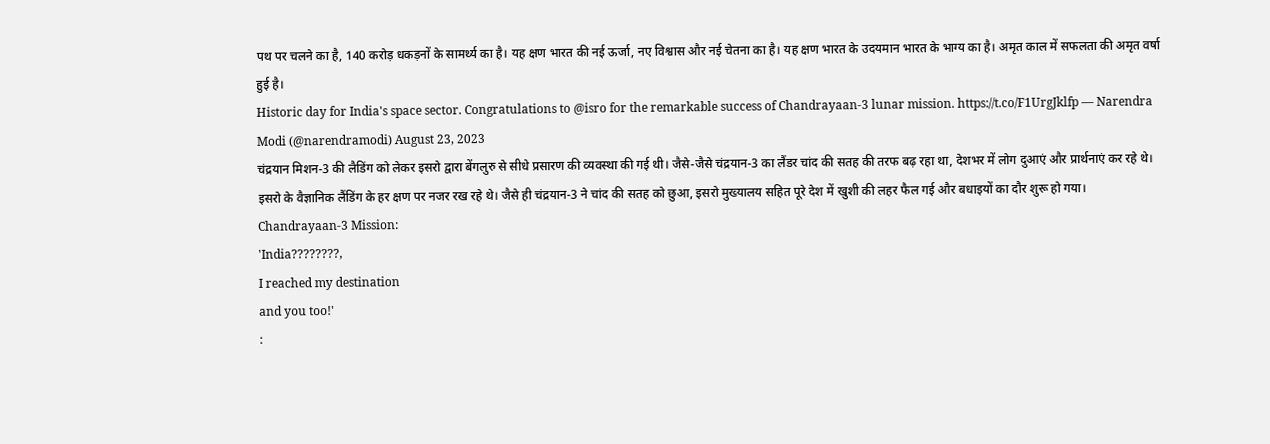पथ पर चलने का है, 140 करोड़ धकड़नों के सामर्थ्य का है। यह क्षण भारत की नई ऊर्जा, नए विश्वास और नई चेतना का है। यह क्षण भारत के उदयमान भारत के भाग्य का है। अमृत काल में सफलता की अमृत वर्षा हुई है।
Historic day for India's space sector. Congratulations to @isro for the remarkable success of Chandrayaan-3 lunar mission. https://t.co/F1UrgJklfp — Narendra Modi (@narendramodi) August 23, 2023
चंद्रयान मिशन-3 की लैडिंग को लेकर इसरो द्वारा बेंगलुरु से सीधे प्रसारण की व्यवस्था की गई थी। जैसे-जैसे चंद्रयान-3 का लैंडर चांद की सतह की तरफ बढ़ रहा था, देशभर में लोग दुआएं और प्रार्थनाएं कर रहे थे। इसरो के वैज्ञानिक लैंडिंग के हर क्षण पर नजर रख रहे थे। जैसे ही चंद्रयान-3 ने चांद की सतह को छुआ, इसरो मुख्यालय सहित पूरे देश में खुशी की लहर फैल गई और बधाइयों का दौर शुरू हो गया।
Chandrayaan-3 Mission:
'India????????,
I reached my destination
and you too!'
: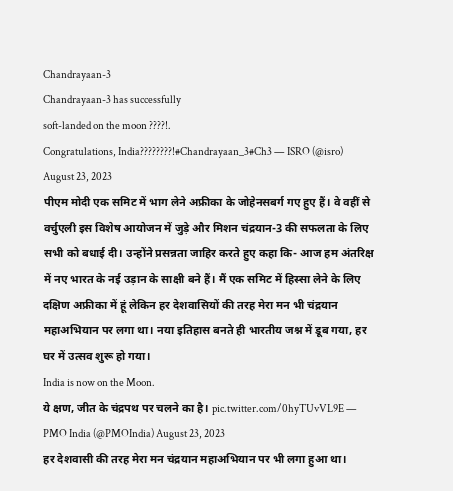Chandrayaan-3
Chandrayaan-3 has successfully
soft-landed on the moon ????!.
Congratulations, India????????!#Chandrayaan_3#Ch3 — ISRO (@isro) August 23, 2023
पीएम मोदी एक समिट में भाग लेने अफ्रीका के जोहेनसबर्ग गए हुए हैं। वे वहीं से वर्चुएली इस विशेष आयोजन में जुड़े और मिशन चंद्रयान-3 की सफलता के लिए सभी को बधाई दी। उन्होंने प्रसन्नता जाहिर करते हुए कहा कि- आज हम अंतरिक्ष में नए भारत के नई उड़ान के साक्षी बने हैं। मैं एक समिट में हिस्सा लेने के लिए दक्षिण अफ्रीका में हूं लेकिन हर देशवासियों की तरह मेरा मन भी चंद्रयान महाअभियान पर लगा था। नया इतिहास बनते ही भारतीय जश्न में डूब गया, हर घर में उत्सव शुरू हो गया।
India is now on the Moon.
ये क्षण, जीत के चंद्रपथ पर चलने का है। pic.twitter.com/0hyTUvVL9E — PMO India (@PMOIndia) August 23, 2023
हर देशवासी की तरह मेरा मन चंद्रयान महाअभियान पर भी लगा हुआ था।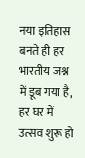नया इतिहास बनते ही हर भारतीय जश्न में डूब गया है, हर घर में उत्सव शुरू हो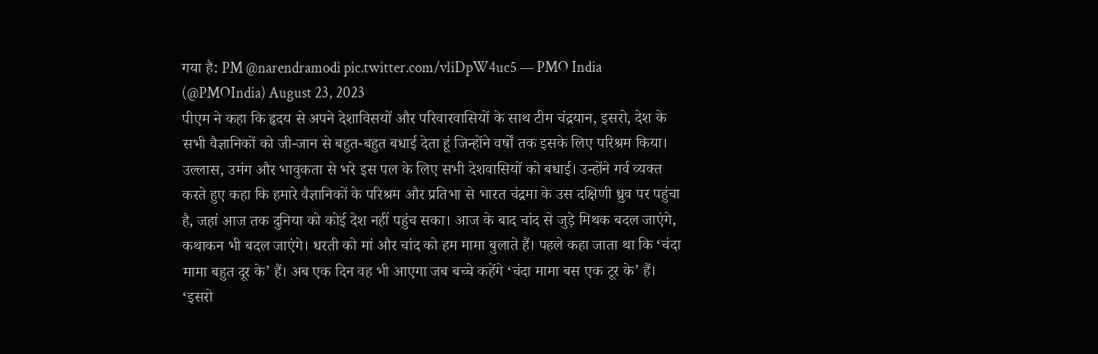गया है: PM @narendramodi pic.twitter.com/vliDpW4uc5 — PMO India (@PMOIndia) August 23, 2023
पीएम ने कहा कि हृदय से अपने देशाविसयों और परिवारवासियों के साथ टीम चंद्रयान, इसरो, देश के सभी वैज्ञानिकों को जी-जान से बहुत-बहुत बधाई देता हूं जिन्होंने वर्षों तक इसके लिए परिश्रम किया। उल्लास, उमंग और भावुकता से भरे इस पल के लिए सभी देशवासियों को बधाई। उन्होंने गर्व व्यक्त करते हुए कहा कि हमारे वैज्ञानिकों के परिश्रम और प्रतिभा से भारत चंद्रमा के उस दक्षिणी ध्रुव पर पहुंचा है, जहां आज तक दुनिया को कोई देश नहीं पहुंच सका। आज के बाद चांद से जुड़े मिथक बदल जाएंगे, कथाकन भी बदल जाएंगे। धरती को मां और चांद को हम मामा बुलाते हैं। पहले कहा जाता था कि ‘चंदा मामा बहुत दूर के’ हैं। अब एक दिन वह भी आएगा जब बच्चे कहेंगे ‘चंदा मामा बस एक टूर के’ हैं।
‘इसरो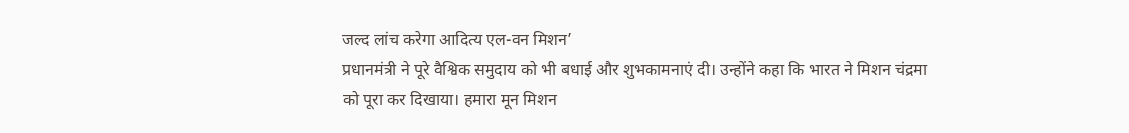जल्द लांच करेगा आदित्य एल-वन मिशन’
प्रधानमंत्री ने पूरे वैश्विक समुदाय को भी बधाई और शुभकामनाएं दी। उन्होंने कहा कि भारत ने मिशन चंद्रमा को पूरा कर दिखाया। हमारा मून मिशन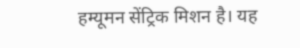हम्यूमन सेंट्रिक मिशन है। यह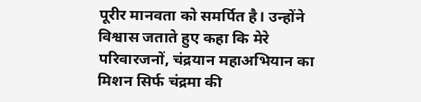पूरीर मानवता को समर्पित है। उन्होंने विश्वास जताते हुए कहा कि मेरे परिवारजनों, चंद्रयान महाअभियान का मिशन सिर्फ चंद्रमा की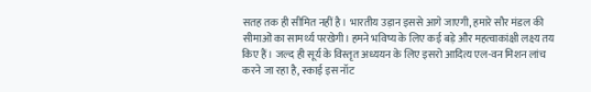सतह तक ही सीमित नहीं है। भारतीय उड़ान इससे आगे जाएगी, हमारे सौर मंडल की सीमाओं का सामर्थ्य परखेगी। हमने भविष्य के लिए कई बड़े और महत्वाकांक्षी लक्ष्य तय किए हैं। जल्द ही सूर्य के विस्तृत अध्ययन के लिए इसरो आदित्य एल-वन मिशन लांच करने जा रहा है, स्काई इस नॉट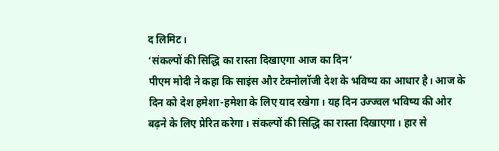द लिमिट।
‘संकल्पों की सिद्धि का रास्ता दिखाएगा आज का दिन’
पीएम मोदी ने कहा कि साइंस और टेक्नोलॉजी देश के भविष्य का आधार है। आज के दिन को देश हमेशा-हमेशा के लिए याद रखेगा। यह दिन उज्ज्वल भविष्य की ओर बढ़ने के लिए प्रेरित करेगा। संकल्पों की सिद्धि का रास्ता दिखाएगा। हार से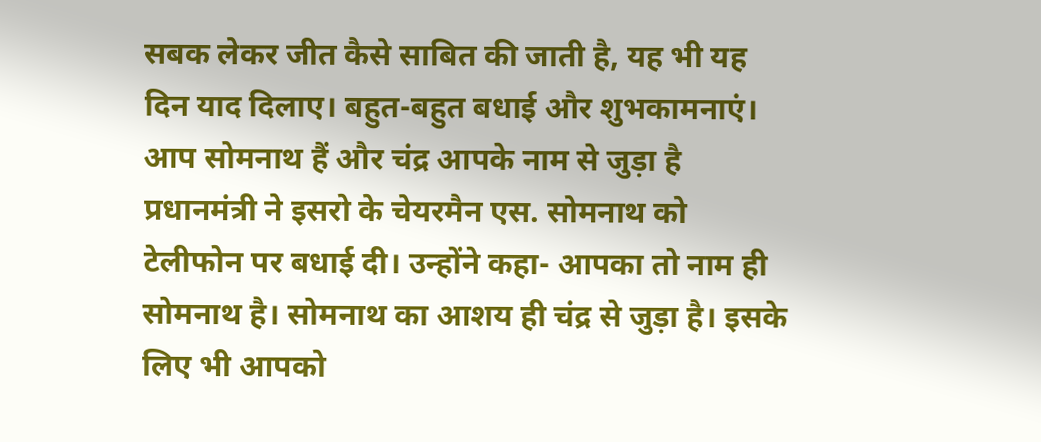सबक लेकर जीत कैसे साबित की जाती है, यह भी यह दिन याद दिलाए। बहुत-बहुत बधाई और शुभकामनाएं।
आप सोमनाथ हैं और चंद्र आपके नाम से जुड़ा है
प्रधानमंत्री ने इसरो के चेयरमैन एस. सोमनाथ को टेलीफोन पर बधाई दी। उन्होंने कहा- आपका तो नाम ही सोमनाथ है। सोमनाथ का आशय ही चंद्र से जुड़ा है। इसके लिए भी आपको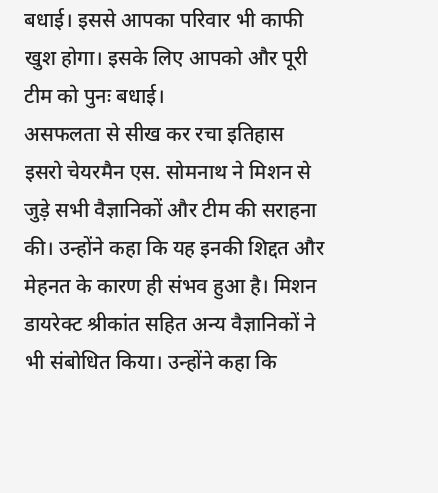बधाई। इससे आपका परिवार भी काफी खुश होगा। इसके लिए आपको और पूरी टीम को पुनः बधाई।
असफलता से सीख कर रचा इतिहास
इसरो चेयरमैन एस. सोमनाथ ने मिशन से जुड़े सभी वैज्ञानिकों और टीम की सराहना की। उन्होंने कहा कि यह इनकी शिद्दत और मेहनत के कारण ही संभव हुआ है। मिशन डायरेक्ट श्रीकांत सहित अन्य वैज्ञानिकों ने भी संबोधित किया। उन्होंने कहा कि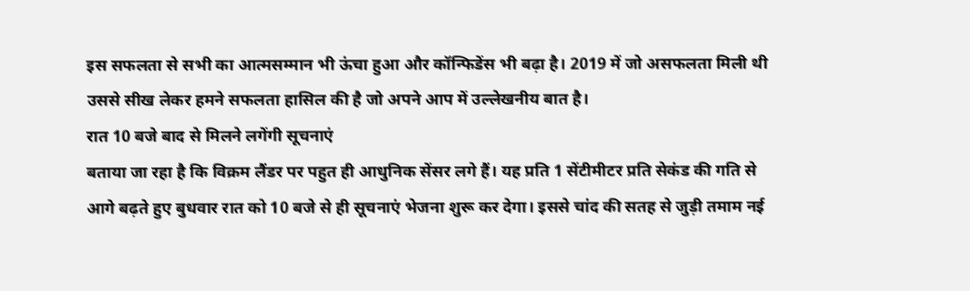इस सफलता से सभी का आत्मसम्मान भी ऊंचा हुआ और कॉन्फिडेंस भी बढ़ा है। 2019 में जो असफलता मिली थी उससे सीख लेकर हमने सफलता हासिल की है जो अपने आप में उल्लेखनीय बात है।
रात 10 बजे बाद से मिलने लगेंगी सूचनाएं
बताया जा रहा है कि विक्रम लैंडर पर पहुत ही आधुनिक सेंसर लगे हैं। यह प्रति 1 सेंटीमीटर प्रति सेकंड की गति से आगे बढ़ते हुए बुधवार रात को 10 बजे से ही सूचनाएं भेजना शुरू कर देगा। इससे चांद की सतह से जुड़ी तमाम नई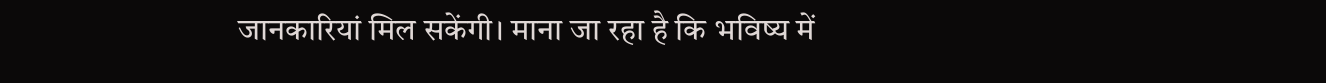जानकारियां मिल सकेंगी। माना जा रहा है कि भविष्य में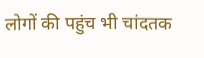लोगों की पहुंच भी चांदतक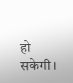हो सकेगी।